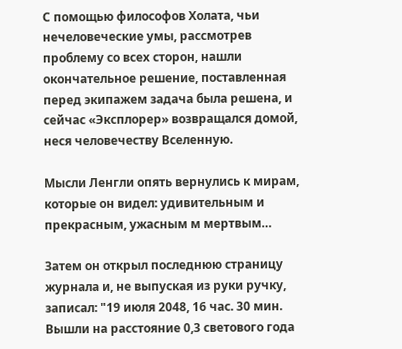С помощью философов Холата, чьи нечеловеческие умы, рассмотрев проблему со всех сторон, нашли окончательное решение, поставленная перед экипажем задача была решена, и сейчас «Эксплорер» возвращался домой, неся человечеству Вселенную.

Мысли Ленгли опять вернулись к мирам, которые он видел: удивительным и прекрасным, ужасным м мертвым…

Затем он открыл последнюю страницу журнала и, не выпуская из руки ручку, записал: "19 июля 2048, 16 час. 30 мин. Вышли на расстояние 0,3 светового года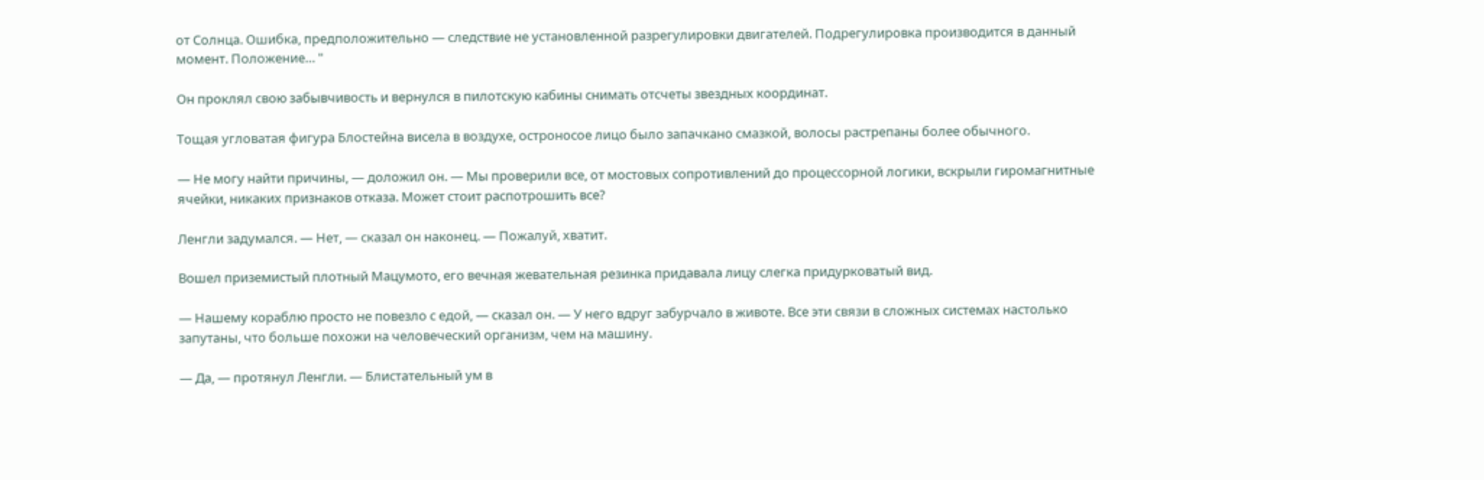от Солнца. Ошибка, предположительно — следствие не установленной разрегулировки двигателей. Подрегулировка производится в данный момент. Положение… "

Он проклял свою забывчивость и вернулся в пилотскую кабины снимать отсчеты звездных координат.

Тощая угловатая фигура Блостейна висела в воздухе, остроносое лицо было запачкано смазкой, волосы растрепаны более обычного.

— Не могу найти причины, — доложил он. — Мы проверили все, от мостовых сопротивлений до процессорной логики, вскрыли гиромагнитные ячейки, никаких признаков отказа. Может стоит распотрошить все?

Ленгли задумался. — Нет, — сказал он наконец. — Пожалуй, хватит.

Вошел приземистый плотный Мацумото, его вечная жевательная резинка придавала лицу слегка придурковатый вид.

— Нашему кораблю просто не повезло с едой, — сказал он. — У него вдруг забурчало в животе. Все эти связи в сложных системах настолько запутаны, что больше похожи на человеческий организм, чем на машину.

— Да, — протянул Ленгли. — Блистательный ум в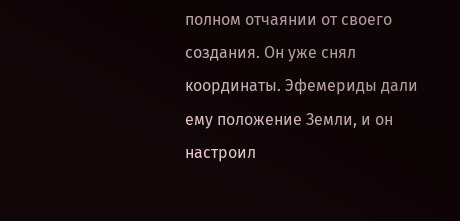полном отчаянии от своего создания. Он уже снял координаты. Эфемериды дали ему положение Земли, и он настроил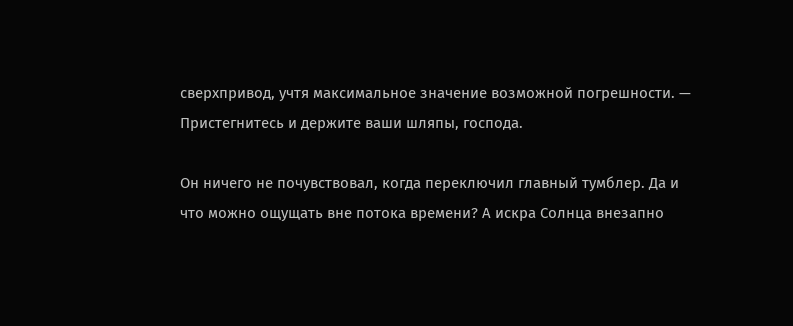сверхпривод, учтя максимальное значение возможной погрешности. — Пристегнитесь и держите ваши шляпы, господа.

Он ничего не почувствовал, когда переключил главный тумблер. Да и что можно ощущать вне потока времени? А искра Солнца внезапно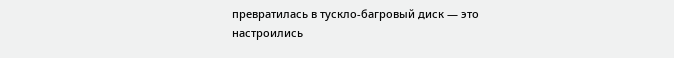превратилась в тускло-багровый диск — это настроились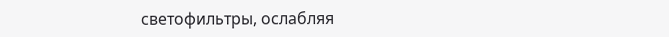светофильтры, ослабляя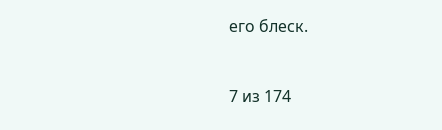его блеск.



7 из 174